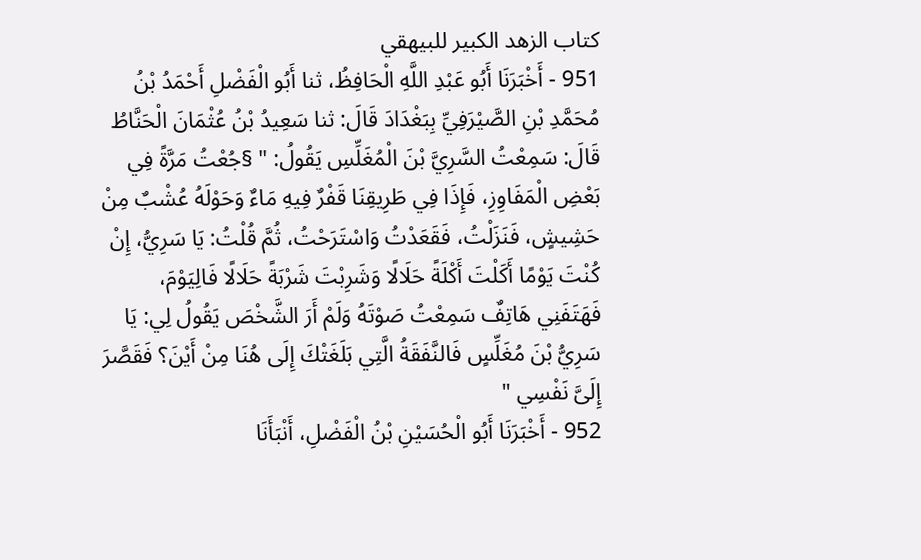كتاب الزهد الكبير للبيهقي
951 - أَخْبَرَنَا أَبُو عَبْدِ اللَّهِ الْحَافِظُ، ثنا أَبُو الْفَضْلِ أَحْمَدُ بْنُ مُحَمَّدِ بْنِ الصَّيْرَفِيِّ بِبَغْدَادَ قَالَ: ثنا سَعِيدُ بْنُ عُثْمَانَ الْحَنَّاطُ قَالَ: سَمِعْتُ السَّرِيَّ بْنَ الْمُغَلِّسِ يَقُولُ: " §جُعْتُ مَرَّةً فِي بَعْضِ الْمَفَاوِزِ، فَإِذَا فِي طَرِيقِنَا قَفْرٌ فِيهِ مَاءٌ وَحَوْلَهُ عُشْبٌ مِنْ حَشِيشٍ، فَنَزَلْتُ، فَقَعَدْتُ وَاسْتَرَحْتُ، ثُمَّ قُلْتُ: يَا سَرِيُّ، إِنْ كُنْتَ يَوْمًا أَكَلْتَ أَكْلَةً حَلَالًا وَشَرِبْتَ شَرْبَةً حَلَالًا فَالِيَوْمَ، فَهَتَفَنِي هَاتِفٌ سَمِعْتُ صَوْتَهُ وَلَمْ أَرَ الشَّخْصَ يَقُولُ لِي: يَا سَرِيُّ بْنَ مُغَلِّسٍ فَالنَّفَقَةُ الَّتِي بَلَغَتْكَ إِلَى هُنَا مِنْ أَيْنَ؟ فَقَصَّرَ إِلَىَّ نَفْسِي "
952 - أَخْبَرَنَا أَبُو الْحُسَيْنِ بْنُ الْفَضْلِ، أَنْبَأَنَا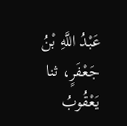عَبْدُ اللَّهِ بْنُ جَعْفَرٍ، ثنا يَعْقُوبُ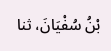بْنُ سُفْيَانَ، ثنا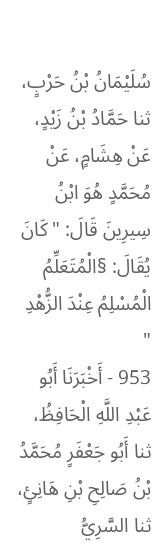سُلَيْمَانُ بْنُ حَرْبٍ، ثنا حَمَّادُ بْنُ زَيْدٍ، عَنْ هِشَامٍ، عَنْ مُحَمَّدٍ هُوَ ابْنُ سِيرِينَ قَالَ: " كَانَ يُقَالَ: §الْمُتَعَلِّمُ الْمُسْلِمُ عِنْدَ الزُّهْدِ "
953 - أَخْبَرَنَا أَبُو عَبْدِ اللَّهِ الْحَافِظُ، ثنا أَبُو جَعْفَرٍ مُحَمَّدُ بْنُ صَالِحِ بْنِ هَانِئٍ، ثنا السَّرِيُّ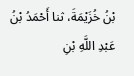بْنُ خُزَيْمَةَ، ثنا أَحْمَدُ بْنُ عَبْدِ اللَّهِ بْنِ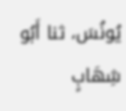يُونُسَ، ثنا أَبُو شِهَابٍ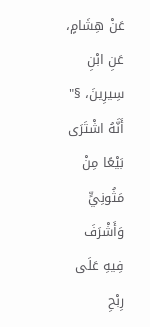عَنْ هِشَامٍ، عَنِ ابْنِ سِيرِينَ، §" أَنَّهُ اشْتَرَى بَيْعًا مِنْ مَثُونِيٍّ وَأَشْرَفَ فِيهِ عَلَى رِبْحِ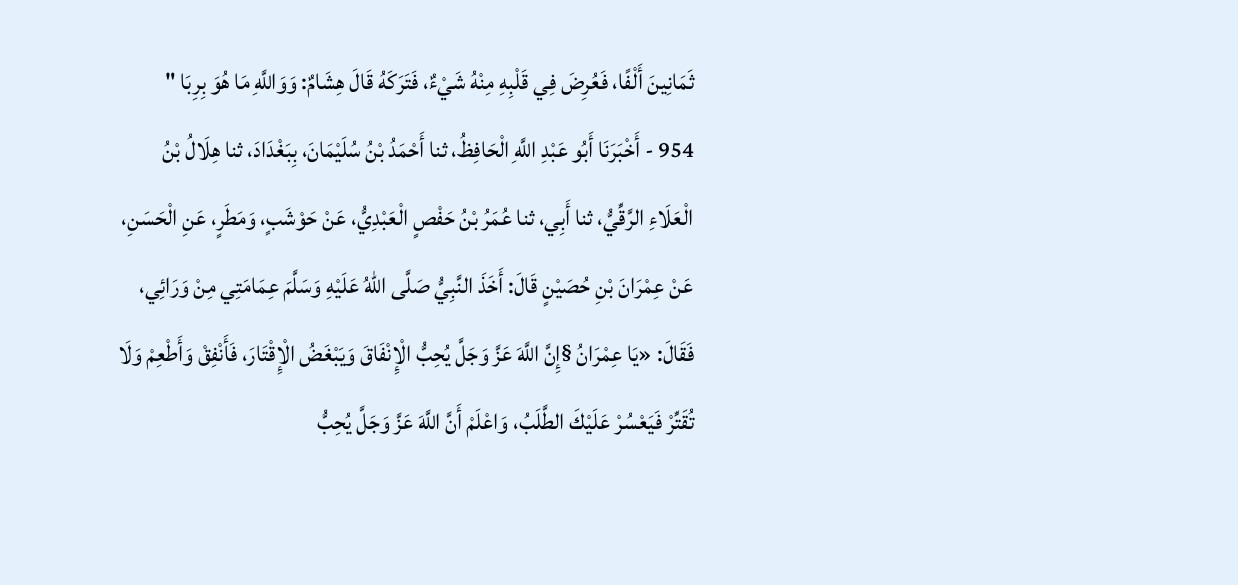ثَمَانِينَ أَلْفًا، فَعُرِضَ فِي قَلْبِهِ مِنْهُ شَيْءٌ، فَتَرَكَهُ قَالَ هِشَامٌ: وَوَاللَّهِ مَا هُوَ بِرِبَا "
954 - أَخْبَرَنَا أَبُو عَبْدِ اللَّهِ الْحَافِظُ، ثنا أَحْمَدُ بْنُ سُلَيْمَانَ، بِبَغْدَادَ، ثنا هِلَالُ بْنُ الْعَلَاءِ الرَّقِّيُّ، ثنا أَبِي، ثنا عُمَرُ بْنُ حَفْصٍ الْعَبْدِيُّ، عَنْ حَوْشَبٍ، وَمَطَرٍ، عَنِ الْحَسَنِ، عَنْ عِمْرَانَ بْنِ حُصَيْنٍ قَالَ: أَخَذَ النَّبِيُّ صَلَّى اللهُ عَلَيْهِ وَسَلَّمَ عِمَامَتِي مِنْ وَرَائِي، فَقَالَ: «يَا عِمْرَانُ §إِنَّ اللَّهَ عَزَّ وَجَلَّ يُحِبُّ الْإِنْفَاقَ وَيَبْغَضُ الْإِقْتَارَ، فَأَنْفِقْ وَأَطْعِمْ وَلَا تُقَتِّرْ فَيَعْسُرْ عَلَيْكَ الطَّلَبُ، وَاعْلَمْ أَنَّ اللَّهَ عَزَّ وَجَلَّ يُحِبُّ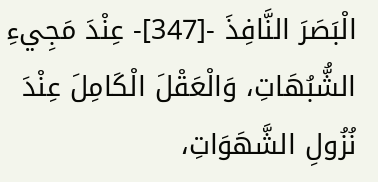الْبَصَرَ النَّافِذَ -[347]- عِنْدَ مَجِيءِ الشُّبُهَاتِ، وَالْعَقْلَ الْكَامِلَ عِنْدَ نُزُولِ الشَّهَوَاتِ،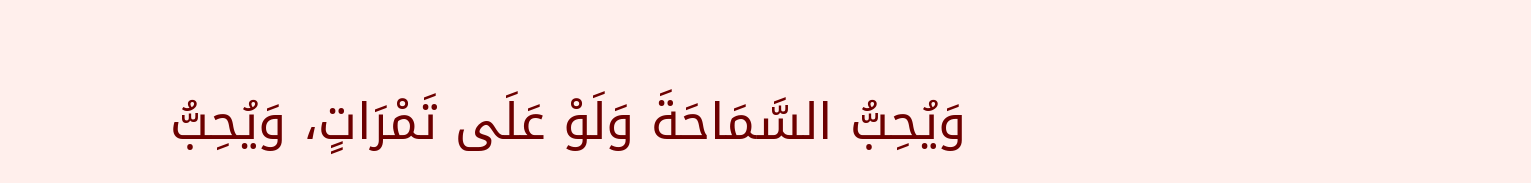وَيُحِبُّ السَّمَاحَةَ وَلَوْ عَلَى تَمْرَاتٍ، وَيُحِبُّ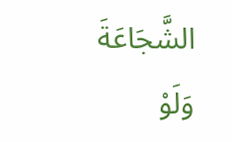الشَّجَاعَةَ وَلَوْ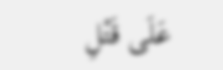عَلَى قَتْلِ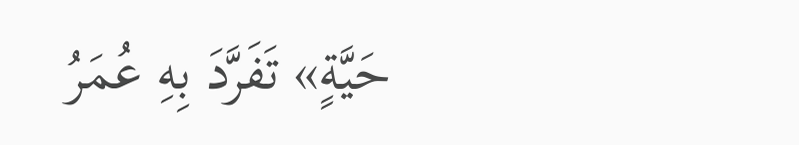حَيَّةٍ» تَفَرَّدَ بِهِ عُمَرُ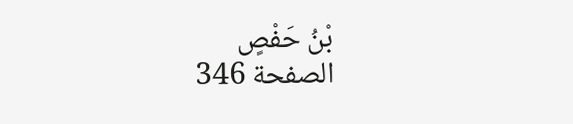بْنُ حَفْصٍ
الصفحة 346